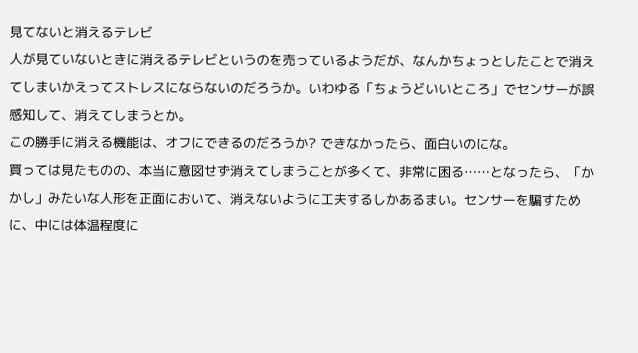見てないと消えるテレビ
人が見ていないときに消えるテレビというのを売っているようだが、なんかちょっとしたことで消えてしまいかえってストレスにならないのだろうか。いわゆる「ちょうどいいところ」でセンサーが誤感知して、消えてしまうとか。
この勝手に消える機能は、オフにできるのだろうか? できなかったら、面白いのにな。
買っては見たものの、本当に意図せず消えてしまうことが多くて、非常に困る……となったら、「かかし」みたいな人形を正面において、消えないように工夫するしかあるまい。センサーを騙すために、中には体温程度に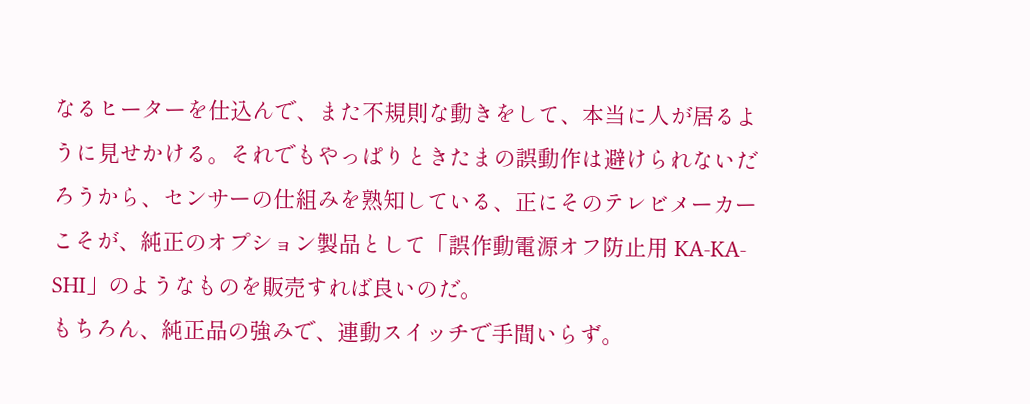なるヒーターを仕込んで、また不規則な動きをして、本当に人が居るように見せかける。それでもやっぱりときたまの誤動作は避けられないだろうから、センサーの仕組みを熟知している、正にそのテレビメーカーこそが、純正のオプション製品として「誤作動電源オフ防止用 KA-KA-SHI」のようなものを販売すれば良いのだ。
もちろん、純正品の強みで、連動スイッチで手間いらず。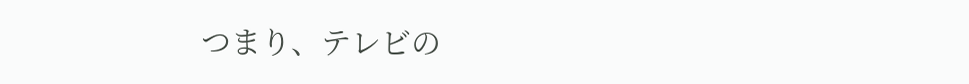つまり、テレビの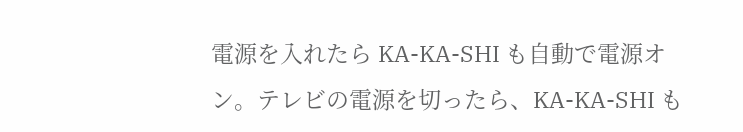電源を入れたら KA-KA-SHI も自動で電源オン。テレビの電源を切ったら、KA-KA-SHI も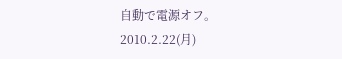自動で電源オフ。
2010.2.22(月)